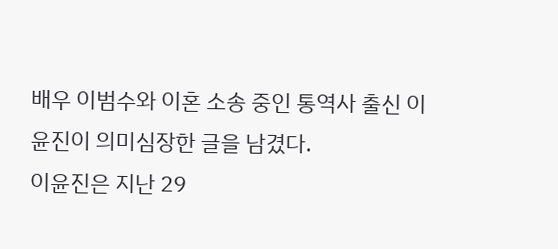배우 이범수와 이혼 소송 중인 통역사 출신 이윤진이 의미심장한 글을 남겼다.
이윤진은 지난 29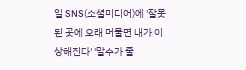일 SNS(소셜미디어)에 '잘못된 곳에 오래 머물면 내가 이상해진다' '말수가 줄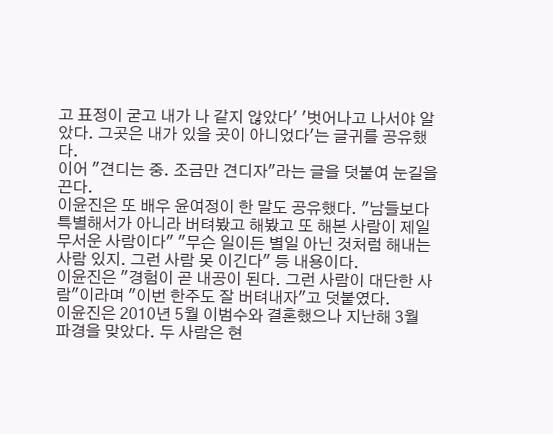고 표정이 굳고 내가 나 같지 않았다' '벗어나고 나서야 알았다. 그곳은 내가 있을 곳이 아니었다'는 글귀를 공유했다.
이어 "견디는 중. 조금만 견디자"라는 글을 덧붙여 눈길을 끈다.
이윤진은 또 배우 윤여정이 한 말도 공유했다. "남들보다 특별해서가 아니라 버텨봤고 해봤고 또 해본 사람이 제일 무서운 사람이다" "무슨 일이든 별일 아닌 것처럼 해내는 사람 있지. 그런 사람 못 이긴다" 등 내용이다.
이윤진은 "경험이 곧 내공이 된다. 그런 사람이 대단한 사람"이라며 "이번 한주도 잘 버텨내자"고 덧붙였다.
이윤진은 2010년 5월 이범수와 결혼했으나 지난해 3월 파경을 맞았다. 두 사람은 현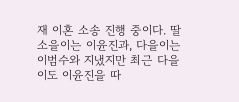재 이혼 소송 진행 중이다. 딸 소을이는 이윤진과, 다을이는 이범수와 지냈지만 최근 다을이도 이윤진을 따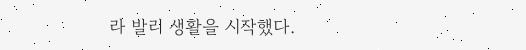라 발리 생활을 시작했다.